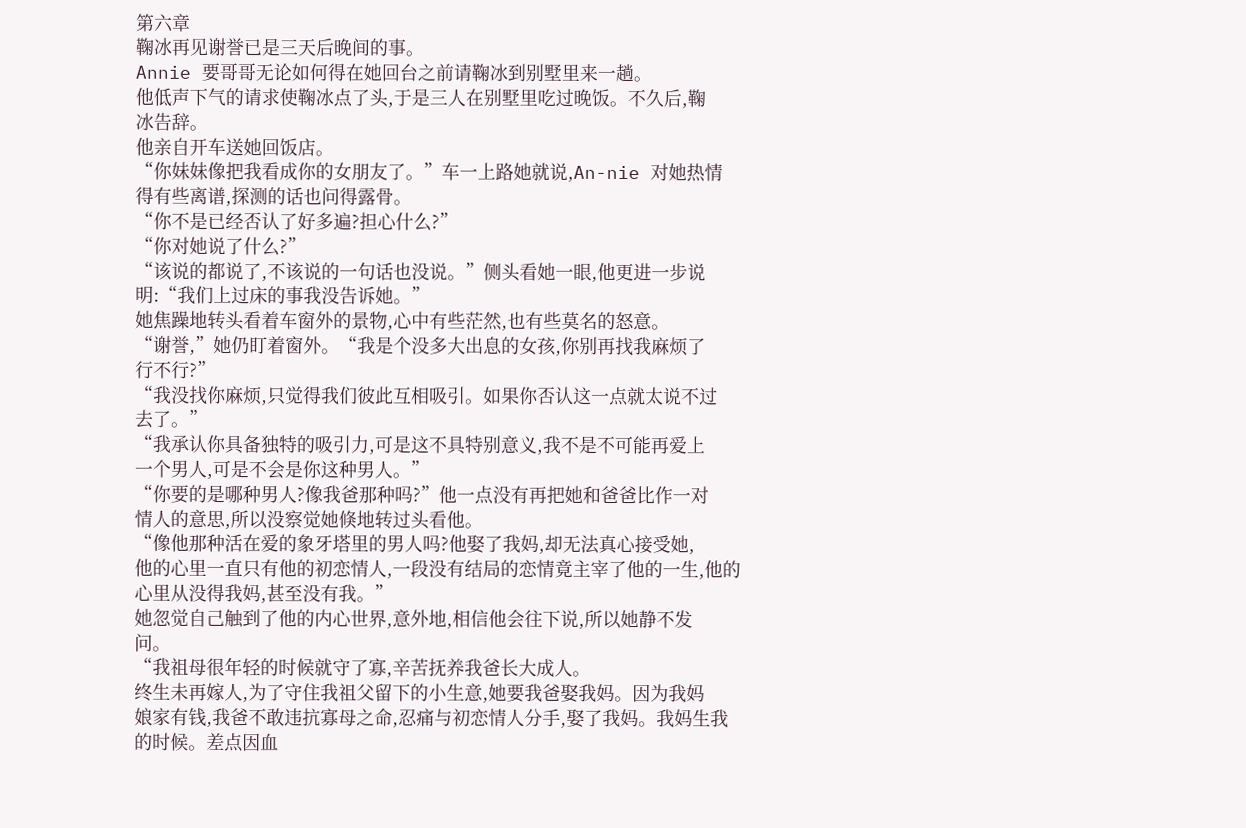第六章
鞠冰再见谢誉已是三天后晚间的事。
Annie 要哥哥无论如何得在她回台之前请鞠冰到别墅里来一趟。
他低声下气的请求使鞠冰点了头,于是三人在别墅里吃过晚饭。不久后,鞠
冰告辞。
他亲自开车送她回饭店。
“你妹妹像把我看成你的女朋友了。”车一上路她就说,An-nie 对她热情
得有些离谱,探测的话也问得露骨。
“你不是已经否认了好多遍?担心什么?”
“你对她说了什么?”
“该说的都说了,不该说的一句话也没说。”侧头看她一眼,他更进一步说
明:“我们上过床的事我没告诉她。”
她焦躁地转头看着车窗外的景物,心中有些茫然,也有些莫名的怒意。
“谢誉,”她仍盯着窗外。“我是个没多大出息的女孩,你别再找我麻烦了
行不行?”
“我没找你麻烦,只觉得我们彼此互相吸引。如果你否认这一点就太说不过
去了。”
“我承认你具备独特的吸引力,可是这不具特别意义,我不是不可能再爱上
一个男人,可是不会是你这种男人。”
“你要的是哪种男人?像我爸那种吗?”他一点没有再把她和爸爸比作一对
情人的意思,所以没察觉她倏地转过头看他。
“像他那种活在爱的象牙塔里的男人吗?他娶了我妈,却无法真心接受她,
他的心里一直只有他的初恋情人,一段没有结局的恋情竟主宰了他的一生,他的
心里从没得我妈,甚至没有我。”
她忽觉自己触到了他的内心世界,意外地,相信他会往下说,所以她静不发
问。
“我祖母很年轻的时候就守了寡,辛苦抚养我爸长大成人。
终生未再嫁人,为了守住我祖父留下的小生意,她要我爸娶我妈。因为我妈
娘家有钱,我爸不敢违抗寡母之命,忍痛与初恋情人分手,娶了我妈。我妈生我
的时候。差点因血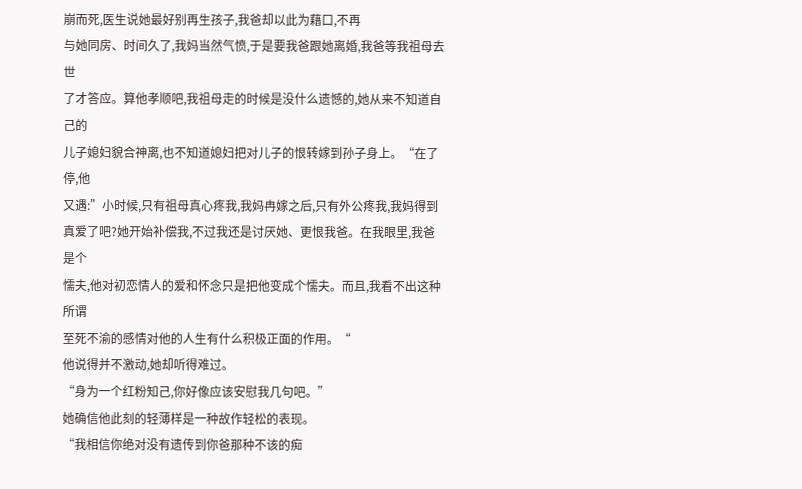崩而死,医生说她最好别再生孩子,我爸却以此为藉口,不再
与她同房、时间久了,我妈当然气愤,于是要我爸跟她离婚,我爸等我祖母去世
了才答应。算他孝顺吧,我祖母走的时候是没什么遗憾的,她从来不知道自己的
儿子媳妇貌合神离,也不知道媳妇把对儿子的恨转嫁到孙子身上。“在了停,他
又遇:”小时候,只有祖母真心疼我,我妈冉嫁之后,只有外公疼我,我妈得到
真爱了吧?她开始补偿我,不过我还是讨厌她、更恨我爸。在我眼里,我爸是个
懦夫,他对初恋情人的爱和怀念只是把他变成个懦夫。而且,我看不出这种所谓
至死不渝的感情对他的人生有什么积极正面的作用。“
他说得并不激动,她却听得难过。
“身为一个红粉知己,你好像应该安慰我几句吧。”
她确信他此刻的轻薄样是一种故作轻松的表现。
“我相信你绝对没有遗传到你爸那种不该的痴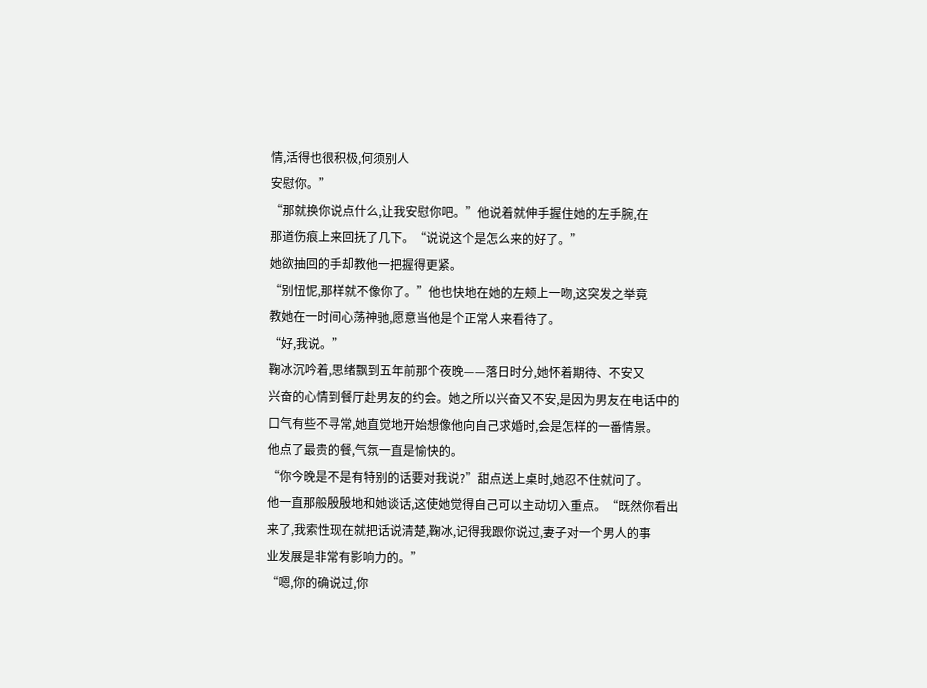情,活得也很积极,何须别人
安慰你。”
“那就换你说点什么,让我安慰你吧。”他说着就伸手握住她的左手腕,在
那道伤痕上来回抚了几下。“说说这个是怎么来的好了。”
她欲抽回的手却教他一把握得更紧。
“别忸怩,那样就不像你了。”他也快地在她的左颊上一吻,这突发之举竟
教她在一时间心荡神驰,愿意当他是个正常人来看待了。
“好,我说。”
鞠冰沉吟着,思绪飘到五年前那个夜晚——落日时分,她怀着期待、不安又
兴奋的心情到餐厅赴男友的约会。她之所以兴奋又不安,是因为男友在电话中的
口气有些不寻常,她直觉地开始想像他向自己求婚时,会是怎样的一番情景。
他点了最贵的餐,气氛一直是愉快的。
“你今晚是不是有特别的话要对我说?”甜点送上桌时,她忍不住就问了。
他一直那般殷殷地和她谈话,这使她觉得自己可以主动切入重点。“既然你看出
来了,我索性现在就把话说清楚,鞠冰,记得我跟你说过,妻子对一个男人的事
业发展是非常有影响力的。”
“嗯,你的确说过,你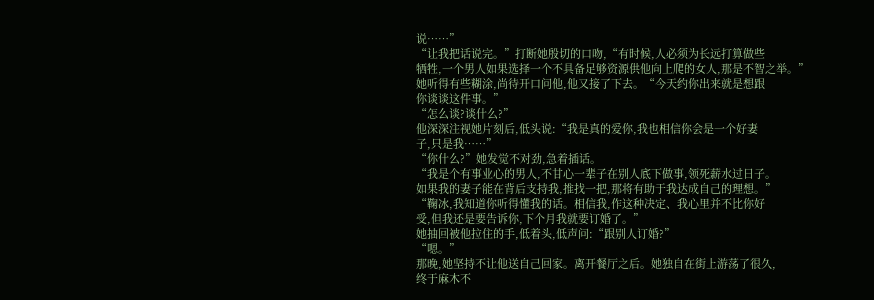说……”
“让我把话说完。”打断她殷切的口吻,“有时候,人必须为长远打算做些
牺牲,一个男人如果选择一个不具备足够资源供他向上爬的女人,那是不智之举。”
她听得有些糊涂,尚待开口问他,他又接了下去。“今天约你出来就是想跟
你谈谈这件事。”
“怎么谈?谈什么?”
他深深注视她片刻后,低头说:“我是真的爱你,我也相信你会是一个好妻
子,只是我……”
“你什么?”她发觉不对劲,急着插话。
“我是个有事业心的男人,不甘心一辈子在别人底下做事,领死薪水过日子。
如果我的妻子能在背后支持我,推找一把,那将有助于我达成自己的理想。”
“鞠冰,我知道你听得懂我的话。相信我,作这种决定、我心里并不比你好
受,但我还是要告诉你,下个月我就要订婚了。”
她抽回被他拉住的手,低着头,低声问:“跟别人订婚?”
“嗯。”
那晚,她坚持不让他送自己回家。离开餐厅之后。她独自在街上游荡了很久,
终于麻木不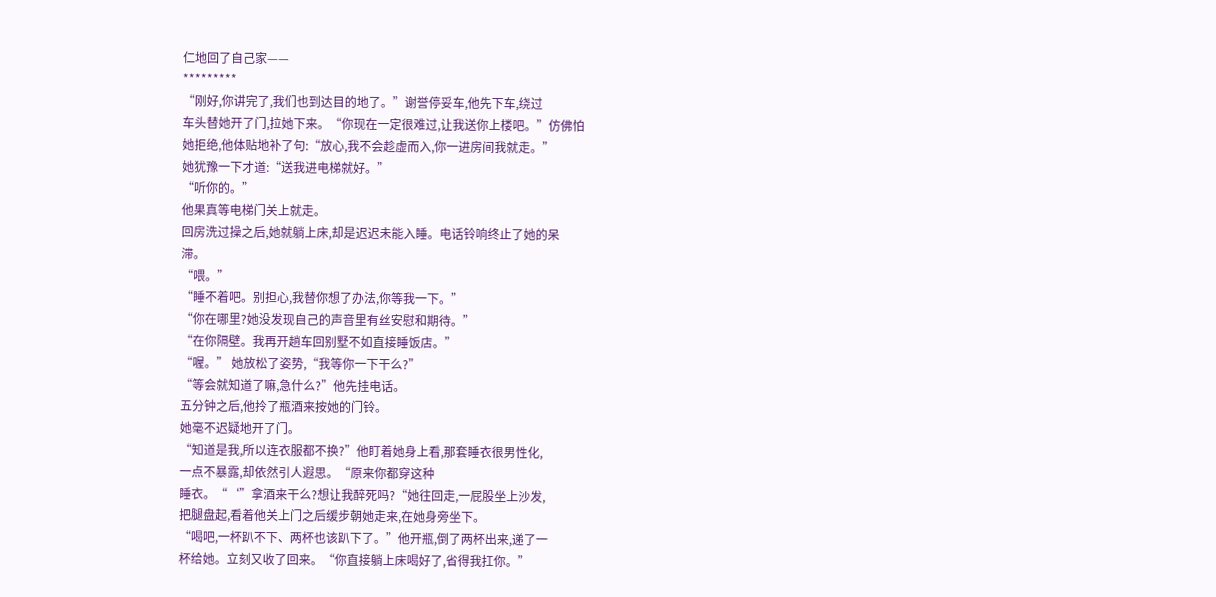仁地回了自己家——
*********
“刚好,你讲完了,我们也到达目的地了。”谢誉停妥车,他先下车,绕过
车头替她开了门,拉她下来。“你现在一定很难过,让我送你上楼吧。”仿佛怕
她拒绝,他体贴地补了句:“放心,我不会趁虚而入,你一进房间我就走。”
她犹豫一下才道:“送我进电梯就好。”
“听你的。”
他果真等电梯门关上就走。
回房洗过操之后,她就躺上床,却是迟迟未能入睡。电话铃响终止了她的呆
滞。
“喂。”
“睡不着吧。别担心,我替你想了办法,你等我一下。”
“你在哪里?她没发现自己的声音里有丝安慰和期待。”
“在你隔壁。我再开趟车回别墅不如直接睡饭店。”
“喔。” 她放松了姿势,“我等你一下干么?”
“等会就知道了嘛,急什么?”他先挂电话。
五分钟之后,他拎了瓶酒来按她的门铃。
她毫不迟疑地开了门。
“知道是我,所以连衣服都不换?”他盯着她身上看,那套睡衣很男性化,
一点不暴露,却依然引人遐思。“原来你都穿这种
睡衣。“‘”拿酒来干么?想让我醉死吗?“她往回走,一屁股坐上沙发,
把腿盘起,看着他关上门之后缓步朝她走来,在她身旁坐下。
“喝吧,一杯趴不下、两杯也该趴下了。”他开瓶,倒了两杯出来,递了一
杯给她。立刻又收了回来。“你直接躺上床喝好了,省得我扛你。”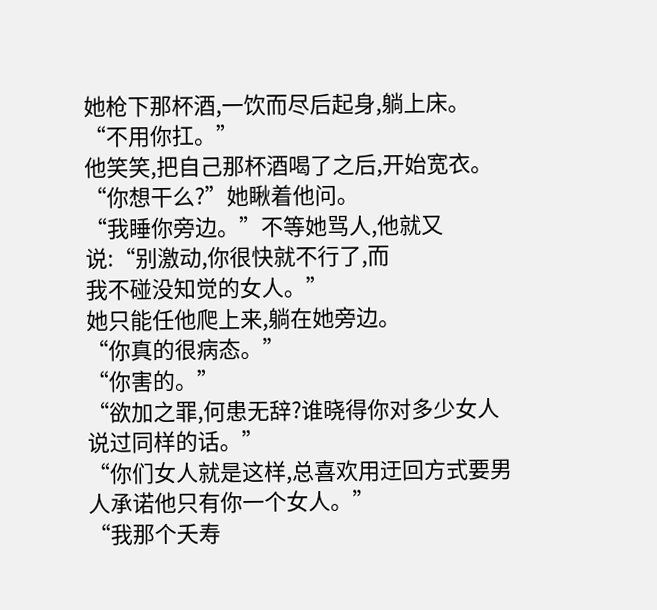她枪下那杯酒,一饮而尽后起身,躺上床。
“不用你扛。”
他笑笑,把自己那杯酒喝了之后,开始宽衣。
“你想干么?”她瞅着他问。
“我睡你旁边。”不等她骂人,他就又说:“别激动,你很快就不行了,而
我不碰没知觉的女人。”
她只能任他爬上来,躺在她旁边。
“你真的很病态。”
“你害的。”
“欲加之罪,何患无辞?谁晓得你对多少女人说过同样的话。”
“你们女人就是这样,总喜欢用迂回方式要男人承诺他只有你一个女人。”
“我那个夭寿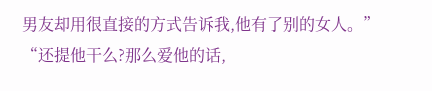男友却用很直接的方式告诉我,他有了别的女人。”
“还提他干么?那么爱他的话,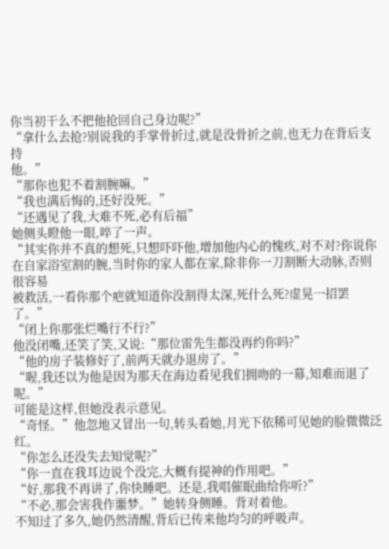你当初干么不把他抢回自己身边呢?”
“拿什么去抢?别说我的手掌骨折过,就是没骨折之前,也无力在背后支持
他。”
“那你也犯不着割腕嘛。”
“我也满后悔的,还好没死。”
“还遇见了我,大难不死,必有后福”
她侧头瞪他一眼,啐了一声。
“其实你并不真的想死,只想吓吓他,增加他内心的愧疚,对不对?你说你
在自家浴室割的腕,当时你的家人都在家,除非你一刀割断大动脉,否则很容易
被救活,一看你那个疤就知道你没割得太深,死什么死?虚晃一招罢了。”
“闭上你那张烂嘴行不行?”
他没闭嘴,还笑了笑,又说:“那位雷先生都没再约你吗?”
“他的房子装修好了,前两天就办退房了。”
“喔,我还以为他是因为那天在海边看见我们拥吻的一幕,知难而退了呢。”
可能是这样,但她没表示意见。
“奇怪。”他忽地又冒出一句,转头看她,月光下依稀可见她的脸微微泛红。
“你怎么还没失去知觉呢?”
“你一直在我耳边说个没完,大概有提神的作用吧。”
“好,那我不再讲了,你快睡吧。还是,我唱催眠曲给你听?”
“不必,那会害我作噩梦。”她转身侧睡。背对着他。
不知过了多久,她仍然清醒,背后已传来他均匀的呼吸声。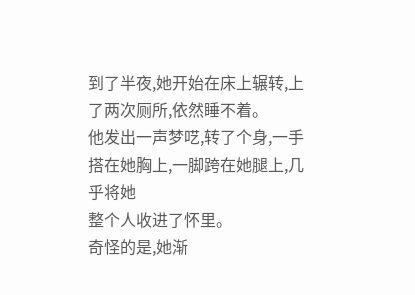到了半夜,她开始在床上辗转,上了两次厕所,依然睡不着。
他发出一声梦呓,转了个身,一手搭在她胸上,一脚跨在她腿上,几乎将她
整个人收进了怀里。
奇怪的是,她渐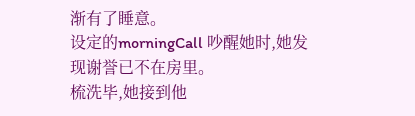渐有了睡意。
设定的morningCall 吵醒她时,她发现谢誉已不在房里。
梳洗毕,她接到他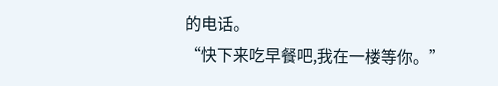的电话。
“快下来吃早餐吧,我在一楼等你。”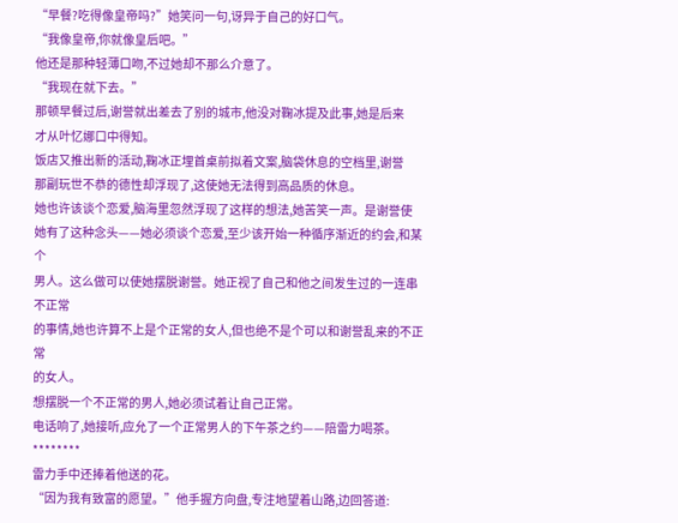“早餐?吃得像皇帝吗?”她笑问一句,讶异于自己的好口气。
“我像皇帝,你就像皇后吧。”
他还是那种轻薄口吻,不过她却不那么介意了。
“我现在就下去。”
那顿早餐过后,谢誉就出差去了别的城市,他没对鞠冰提及此事,她是后来
才从叶忆娜口中得知。
饭店又推出新的活动,鞠冰正埋首桌前拟着文案,脑袋休息的空档里,谢誉
那副玩世不恭的德性却浮现了,这使她无法得到高品质的休息。
她也许该谈个恋爱,脑海里忽然浮现了这样的想法,她苦笑一声。是谢誉使
她有了这种念头——她必须谈个恋爱,至少该开始一种循序渐近的约会,和某个
男人。这么做可以使她摆脱谢誉。她正视了自己和他之间发生过的一连串不正常
的事情,她也许算不上是个正常的女人,但也绝不是个可以和谢誉乱来的不正常
的女人。
想摆脱一个不正常的男人,她必须试着让自己正常。
电话响了,她接听,应允了一个正常男人的下午茶之约——陪雷力喝茶。
********
雷力手中还捧着他送的花。
“因为我有致富的愿望。”他手握方向盘,专注地望着山路,边回答道: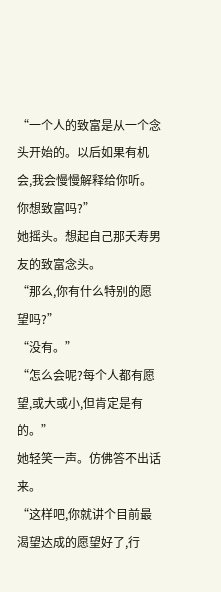“一个人的致富是从一个念头开始的。以后如果有机会,我会慢慢解释给你听。
你想致富吗?”
她摇头。想起自己那夭寿男友的致富念头。
“那么,你有什么特别的愿望吗?”
“没有。”
“怎么会呢?每个人都有愿望,或大或小,但肯定是有的。”
她轻笑一声。仿佛答不出话来。
“这样吧,你就讲个目前最渴望达成的愿望好了,行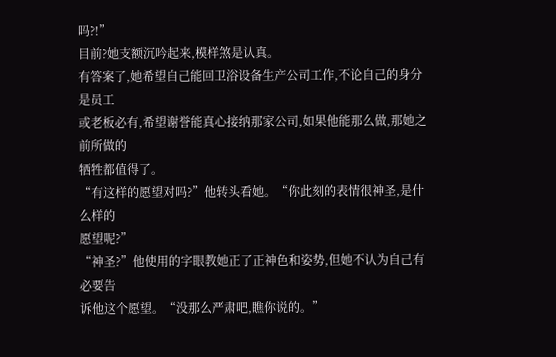吗?!”
目前?她支额沉吟起来,模样煞是认真。
有答案了,她希望自己能回卫浴设备生产公司工作,不论自己的身分是员工
或老板必有,希望谢誉能真心接纳那家公司,如果他能那么做,那她之前所做的
牺牲都值得了。
“有这样的愿望对吗?”他转头看她。“你此刻的表情很神圣,是什么样的
愿望呢?”
“神圣?”他使用的字眼教她正了正神色和姿势,但她不认为自己有必要告
诉他这个愿望。“没那么严肃吧,瞧你说的。”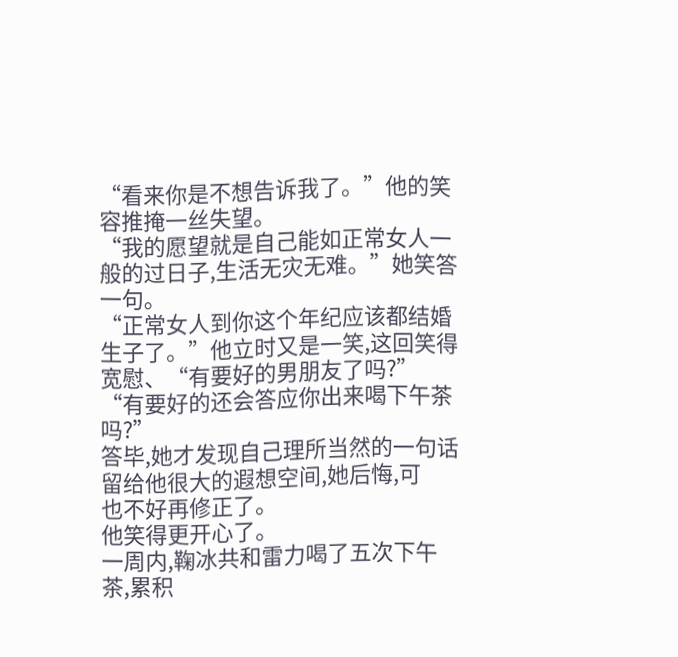“看来你是不想告诉我了。”他的笑容推掩一丝失望。
“我的愿望就是自己能如正常女人一般的过日子,生活无灾无难。”她笑答
一句。
“正常女人到你这个年纪应该都结婚生子了。”他立时又是一笑,这回笑得
宽慰、“有要好的男朋友了吗?”
“有要好的还会答应你出来喝下午茶吗?”
答毕,她才发现自己理所当然的一句话留给他很大的遐想空间,她后悔,可
也不好再修正了。
他笑得更开心了。
一周内,鞠冰共和雷力喝了五次下午茶,累积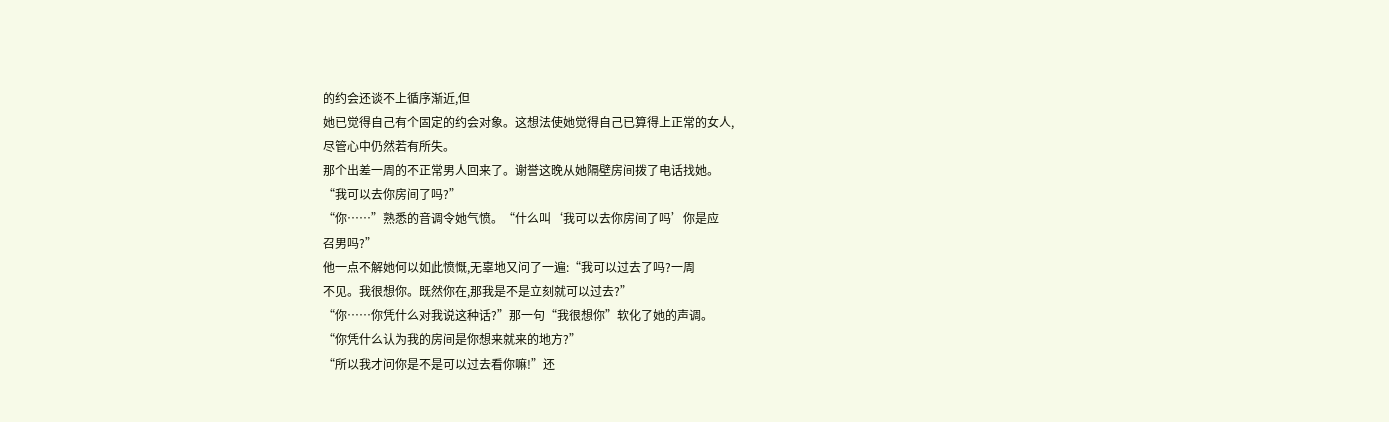的约会还谈不上循序渐近,但
她已觉得自己有个固定的约会对象。这想法使她觉得自己已算得上正常的女人,
尽管心中仍然若有所失。
那个出差一周的不正常男人回来了。谢誉这晚从她隔壁房间拨了电话找她。
“我可以去你房间了吗?”
“你……”熟悉的音调令她气愤。“什么叫‘我可以去你房间了吗’你是应
召男吗?”
他一点不解她何以如此愤慨,无辜地又问了一遍:“我可以过去了吗?一周
不见。我很想你。既然你在,那我是不是立刻就可以过去?”
“你……你凭什么对我说这种话?”那一句“我很想你”软化了她的声调。
“你凭什么认为我的房间是你想来就来的地方?”
“所以我才问你是不是可以过去看你嘛!”还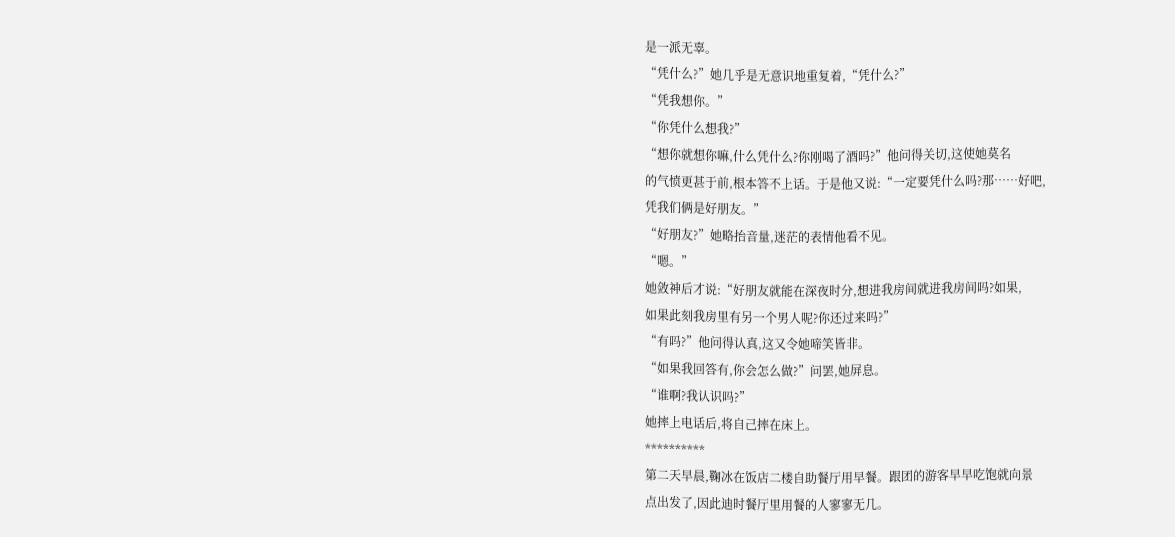是一派无辜。
“凭什么?”她几乎是无意识地重复着,“凭什么?”
“凭我想你。”
“你凭什么想我?”
“想你就想你嘛,什么凭什么?你刚喝了酒吗?”他问得关切,这使她莫名
的气愤更甚于前,根本答不上话。于是他又说:“一定要凭什么吗?那……好吧,
凭我们俩是好朋友。”
“好朋友?”她略抬音量,迷茫的表情他看不见。
“嗯。”
她敛神后才说:“好朋友就能在深夜时分,想进我房间就进我房间吗?如果,
如果此刻我房里有另一个男人呢?你还过来吗?”
“有吗?”他问得认真,这又令她啼笑皆非。
“如果我回答有,你会怎么做?”问罢,她屏息。
“谁啊?我认识吗?”
她摔上电话后,将自己摔在床上。
**********
第二天早晨,鞠冰在饭店二楼自助餐厅用早餐。跟团的游客早早吃饱就向景
点出发了,因此迪时餐厅里用餐的人寥寥无几。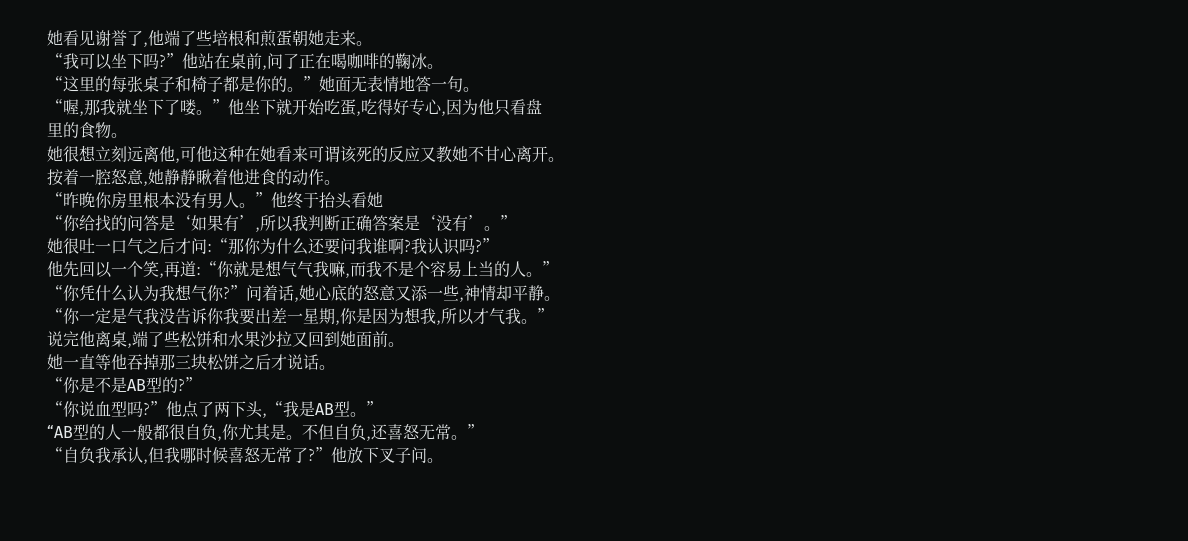她看见谢誉了,他端了些培根和煎蛋朝她走来。
“我可以坐下吗?”他站在桌前,问了正在喝咖啡的鞠冰。
“这里的每张桌子和椅子都是你的。”她面无表情地答一句。
“喔,那我就坐下了喽。”他坐下就开始吃蛋,吃得好专心,因为他只看盘
里的食物。
她很想立刻远离他,可他这种在她看来可谓该死的反应又教她不甘心离开。
按着一腔怒意,她静静瞅着他进食的动作。
“昨晚你房里根本没有男人。”他终于抬头看她
“你给找的问答是‘如果有’,所以我判断正确答案是‘没有’。”
她很吐一口气之后才问:“那你为什么还要问我谁啊?我认识吗?”
他先回以一个笑,再道:“你就是想气气我嘛,而我不是个容易上当的人。”
“你凭什么认为我想气你?”问着话,她心底的怒意又添一些,神情却平静。
“你一定是气我没告诉你我要出差一星期,你是因为想我,所以才气我。”
说完他离桌,端了些松饼和水果沙拉又回到她面前。
她一直等他吞掉那三块松饼之后才说话。
“你是不是AB型的?”
“你说血型吗?”他点了两下头,“我是AB型。”
“AB型的人一般都很自负,你尤其是。不但自负,还喜怒无常。”
“自负我承认,但我哪时候喜怒无常了?”他放下叉子问。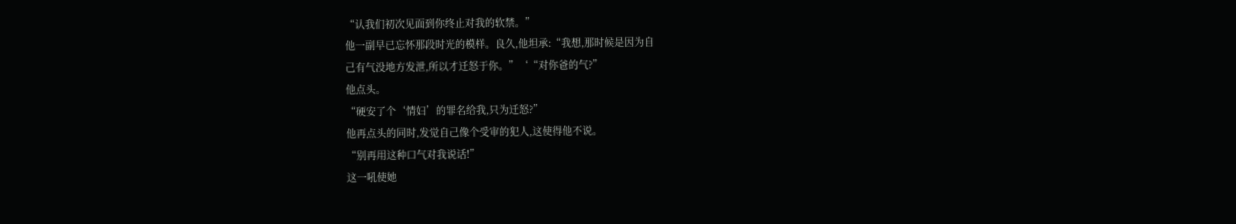“认我们初次见面到你终止对我的软禁。”
他一副早已忘怀那段时光的模样。良久,他坦承:“我想,那时候是因为自
己有气没地方发泄,所以才迁怒于你。”‘“对你爸的气?”
他点头。
“硬安了个‘情妇’的罪名给我,只为迁怒?”
他再点头的同时,发觉自己像个受审的犯人,这使得他不说。
“别再用这种口气对我说话!”
这一吼使她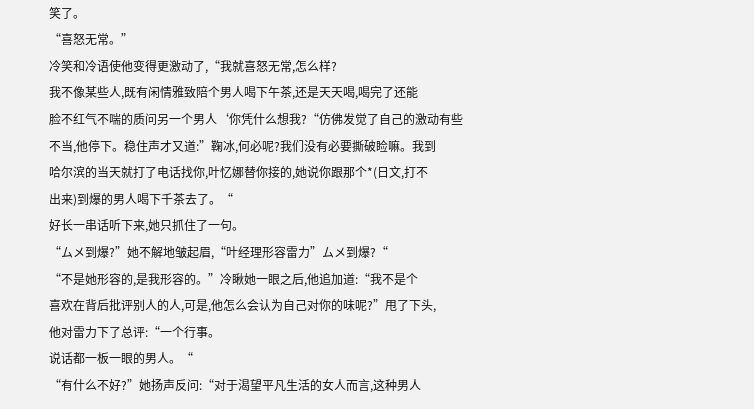笑了。
“喜怒无常。”
冷笑和冷语使他变得更激动了,“我就喜怒无常,怎么样?
我不像某些人,既有闲情雅致陪个男人喝下午茶,还是天天喝,喝完了还能
脸不红气不喘的质问另一个男人‘你凭什么想我?“仿佛发觉了自己的激动有些
不当,他停下。稳住声才又道:”鞠冰,何必呢?我们没有必要撕破睑嘛。我到
哈尔滨的当天就打了电话找你,叶忆娜替你接的,她说你跟那个*(日文,打不
出来)到爆的男人喝下千茶去了。“
好长一串话听下来,她只抓住了一句。
“ムメ到爆?”她不解地皱起眉,“叶经理形容雷力”ムメ到爆?“
“不是她形容的,是我形容的。”冷瞅她一眼之后,他追加道:“我不是个
喜欢在背后批评别人的人,可是,他怎么会认为自己对你的味呢?”甩了下头,
他对雷力下了总评:“一个行事。
说话都一板一眼的男人。“
“有什么不好?”她扬声反问:“对于渴望平凡生活的女人而言,这种男人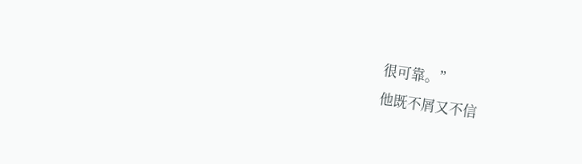很可靠。”
他既不屑又不信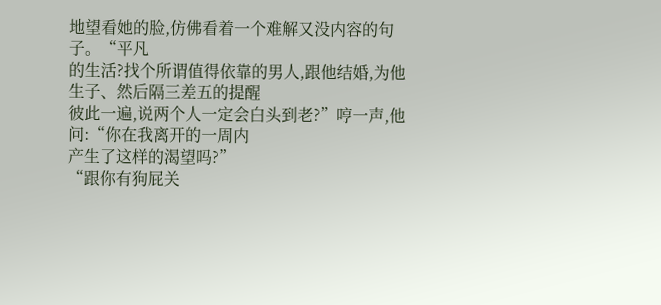地望看她的脸,仿佛看着一个难解又没内容的句子。“平凡
的生活?找个所谓值得依靠的男人,跟他结婚,为他生子、然后隔三差五的提醒
彼此一遍,说两个人一定会白头到老?”哼一声,他问:“你在我离开的一周内
产生了这样的渴望吗?”
“跟你有狗屁关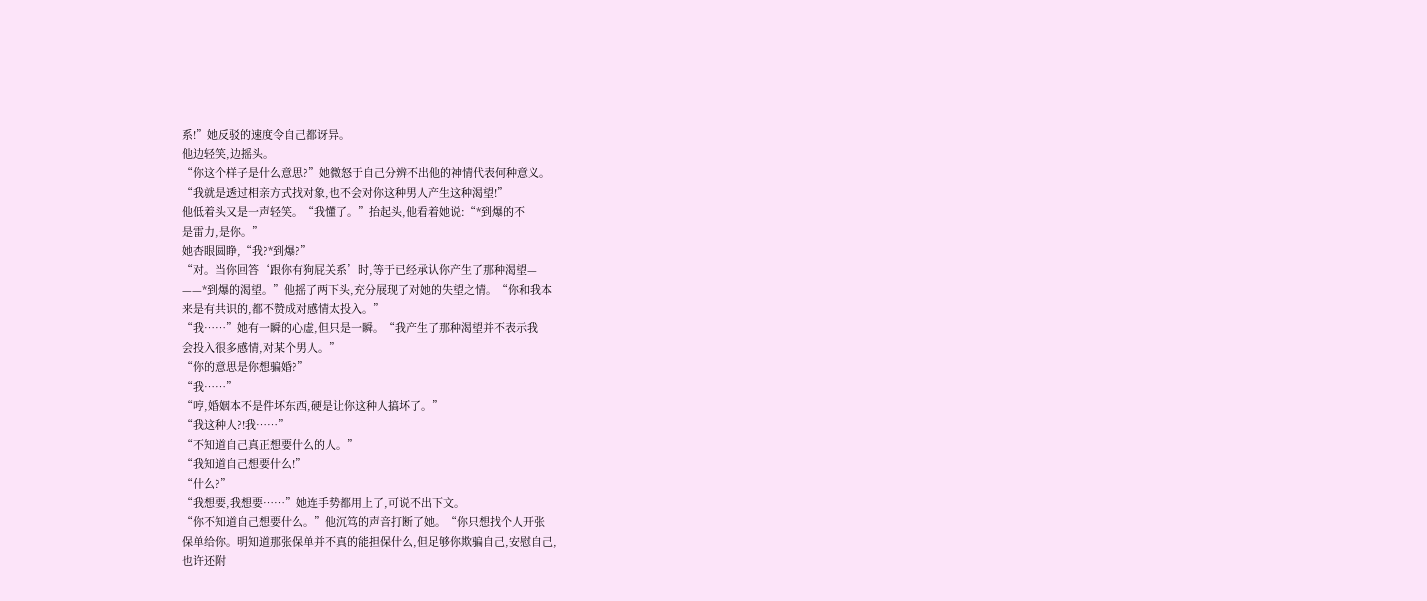系!”她反驳的速度令自己都讶异。
他边轻笑,边摇头。
“你这个样子是什么意思?”她微怒于自己分辨不出他的神情代表何种意义。
“我就是透过相亲方式找对象,也不会对你这种男人产生这种渴望!”
他低着头又是一声轻笑。“我懂了。”抬起头,他看着她说:“*到爆的不
是雷力,是你。”
她杏眼圆睁,“我?*到爆?”
“对。当你回答‘跟你有狗屁关系’时,等于已经承认你产生了那种渴望—
——*到爆的渴望。”他摇了两下头,充分展现了对她的失望之情。“你和我本
来是有共识的,都不赞成对感情太投入。”
“我……”她有一瞬的心虚,但只是一瞬。“我产生了那种渴望并不表示我
会投入很多感情,对某个男人。”
“你的意思是你想骗婚?”
“我……”
“哼,婚姻本不是件坏东西,硬是让你这种人搞坏了。”
“我这种人?!我……”
“不知道自己真正想要什么的人。”
“我知道自己想要什么!”
“什么?”
“我想要,我想要……”她连手势都用上了,可说不出下文。
“你不知道自己想要什么。”他沉笃的声音打断了她。“你只想找个人开张
保单给你。明知道那张保单并不真的能担保什么,但足够你欺骗自己,安慰自己,
也许还附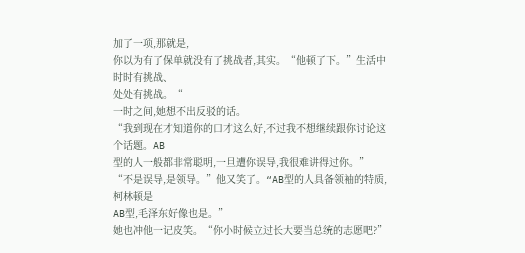加了一项,那就是,
你以为有了保单就没有了挑战者,其实。“他顿了下。”生活中时时有挑战、
处处有挑战。“
一时之间,她想不出反驳的话。
“我到现在才知道你的口才这么好,不过我不想继续跟你讨论这个话题。AB
型的人一般都非常聪明,一旦遭你误导,我很难讲得过你。”
“不是误导,是领导。”他又笑了。“AB型的人具备领袖的特质,柯林顿是
AB型,毛泽东好像也是。”
她也冲他一记皮笑。“你小时候立过长大要当总统的志愿吧?”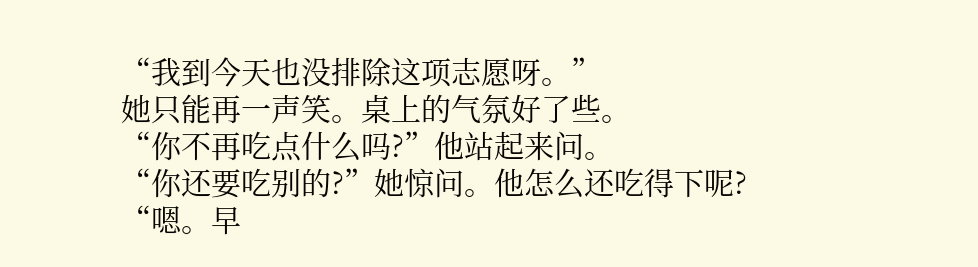“我到今天也没排除这项志愿呀。”
她只能再一声笑。桌上的气氛好了些。
“你不再吃点什么吗?”他站起来问。
“你还要吃别的?”她惊问。他怎么还吃得下呢?
“嗯。早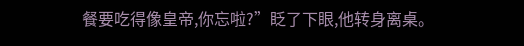餐要吃得像皇帝,你忘啦?”眨了下眼,他转身离桌。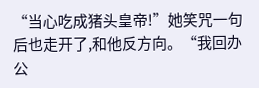“当心吃成猪头皇帝!”她笑咒一句后也走开了,和他反方向。“我回办公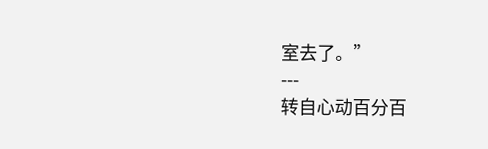室去了。”
---
转自心动百分百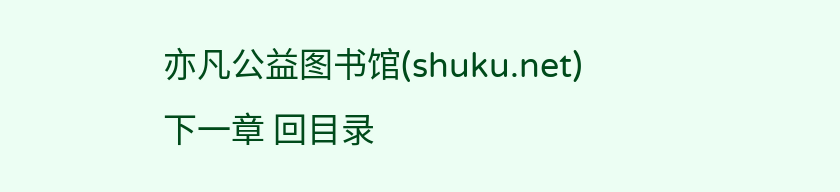亦凡公益图书馆(shuku.net)
下一章 回目录